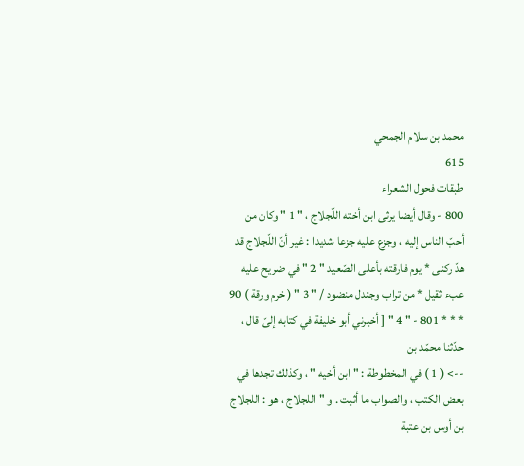محمد بن سلام الجمحي
615
طبقات فحول الشعراء
800 - وقال أيضا يرثى ابن أخته اللّجلاج ، " 1 " وكان من أحبّ الناس إليه ، وجزع عليه جزعا شديدا : غير أنّ اللّجلاج قد هدّ ركنى * يوم فارقته بأعلى الصّعيد " 2 " في ضريح عليه عبء ثقيل * من تراب وجندل منضود / " 3 " ( خرم ورقة ) 90 * * * 801 - " 4 " [ أخبرني أبو خليفة في كتابه إلىّ قال ، حدّثنا محمّد بن
--> ( 1 ) في المخطوطة : " ابن أخيه " ، وكذلك تجدها في بعض الكتب ، والصواب ما أثبت . و " اللجلاج ، هو : اللجلاج بن أوس بن عتبة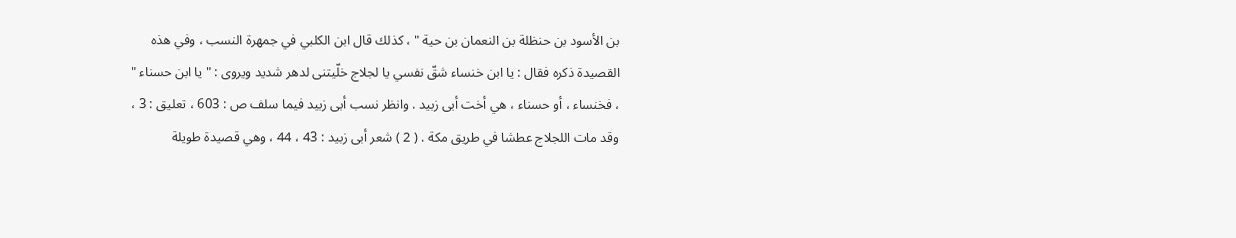بن الأسود بن حنظلة بن النعمان بن حية " ، كذلك قال ابن الكلبي في جمهرة النسب ، وفي هذه القصيدة ذكره فقال : يا ابن خنساء شقّ نفسي يا لجلاج خلّيتنى لدهر شديد ويروى : " يا ابن حسناء " ، فخنساء ، أو حسناء ، هي أخت أبى زبيد . وانظر نسب أبى زبيد فيما سلف ص : 603 ، تعليق : 3 ، وقد مات اللجلاج عطشا في طريق مكة . ( 2 ) شعر أبى زبيد : 43 ، 44 ، وهي قصيدة طويلة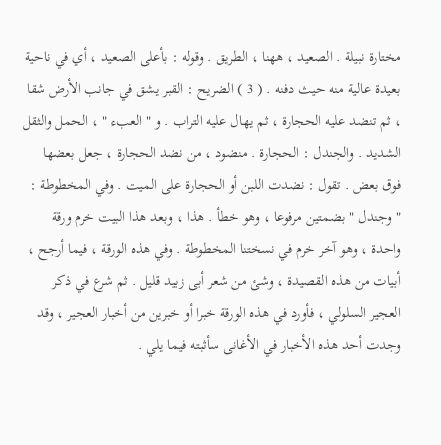مختارة نبيلة . الصعيد ، ههنا ، الطريق . وقوله : بأعلى الصعيد ، أي في ناحية بعيدة عالية منه حيث دفنه . ( 3 ) الضريح : القبر يشق في جانب الأرض شقا ، ثم تنضد عليه الحجارة ، ثم يهال عليه التراب . و " العبء " ، الحمل والثقل الشديد . والجندل : الحجارة . منضود ، من نضد الحجارة ، جعل بعضها فوق بعض . تقول : نضدت اللبن أو الحجارة على الميت . وفي المخطوطة : " وجندل " بضمتين مرفوعا ، وهو خطأ . هذا ، وبعد هذا البيت خرم ورقة واحدة ، وهو آخر خرم في نسختنا المخطوطة . وفي هذه الورقة ، فيما أرجح ، أبيات من هذه القصيدة ، وشئ من شعر أبى زبيد قليل . ثم شرع في ذكر العجير السلولي ، فأورد في هذه الورقة خبرا أو خبرين من أخبار العجير ، وقد وجدت أحد هذه الأخبار في الأغانى سأثبته فيما يلي .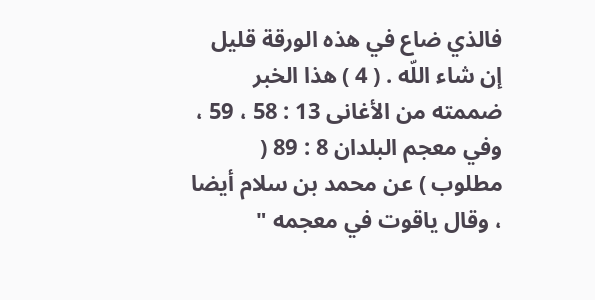فالذي ضاع في هذه الورقة قليل إن شاء اللّه . ( 4 ) هذا الخبر ضممته من الأغانى 13 : 58 ، 59 ، وفي معجم البلدان 8 : 89 ( مطلوب ) عن محمد بن سلام أيضا ، وقال ياقوت في معجمه "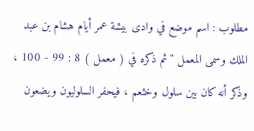مطلوب : اسم موضع في وادى بيشة عمر أيام هشام بن عبد الملك وسمى المعمل " ثم ذكره في ( معمل ) 8 : 99 - 100 ، وذكر أنه كان بين سلول وخثعم ، فيحفر السلوليون ويضعون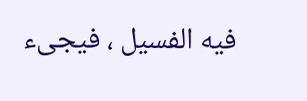فيه الفسيل ، فيجىء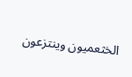الخثعميون وينتزعون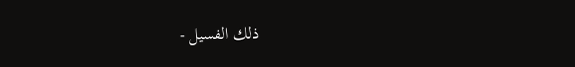ذلك الفسيل -